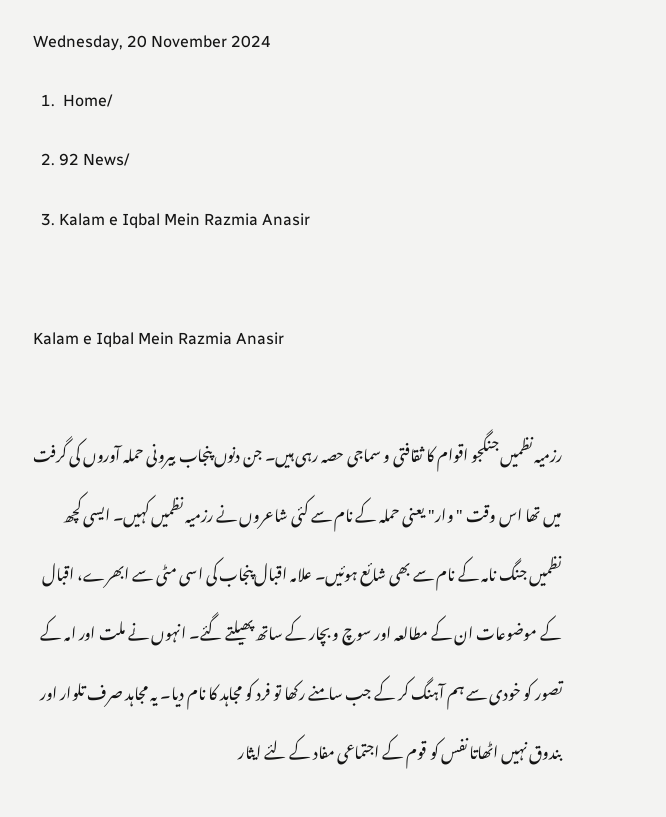Wednesday, 20 November 2024
  1.  Home/
  2. 92 News/
  3. Kalam e Iqbal Mein Razmia Anasir

Kalam e Iqbal Mein Razmia Anasir

رزمیہ نظمیں جنگجو اقوام کا ثقافتی و سماجی حصہ رہی ہیں۔ جن دنوں پنجاب بیرونی حملہ آوروں کی گرفت میں تھا اس وقت "وار" یعنی حملہ کے نام سے کئی شاعروں نے رزمیہ نظمیں کہیں۔ ایسی کچھ نظمیں جنگ نامہ کے نام سے بھی شائع ہوئیں۔ علامہ اقبال پنجاب کی اسی مٹی سے ابھرے، اقبال کے موضوعات ان کے مطالعہ اور سوچ و بچار کے ساتھ پھیلتے گئے۔ انہوں نے ملت اور امہ کے تصور کو خودی سے ہم آہنگ کر کے جب سامنے رکھا تو فرد کو مجاہد کا نام دیا۔ یہ مجاہد صرف تلوار اور بندوق نہیں اٹھاتا نفس کو قوم کے اجتماعی مفاد کے لئے ایثار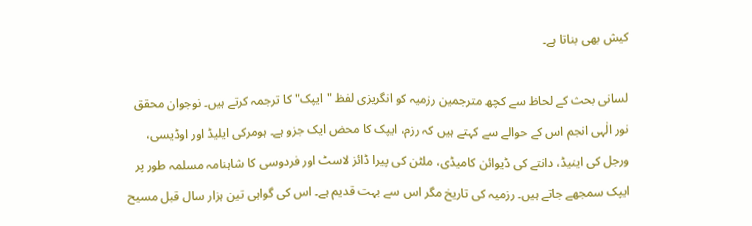کیش بھی بناتا ہے۔

لسانی بحث کے لحاظ سے کچھ مترجمین رزمیہ کو انگریزی لفظ "ایپک" کا ترجمہ کرتے ہیں۔ نوجوان محقق نور الٰہی انجم اس کے حوالے سے کہتے ہیں کہ رزم، ایپک کا محض ایک جزو ہے۔ ہومرکی ایلیڈ اور اوڈیسی، ورجل کی اینیڈ، دانتے کی ڈیوائن کامیڈی، ملٹن کی پیرا ڈائز لاسٹ اور فردوسی کا شاہنامہ مسلمہ طور پر ایپک سمجھے جاتے ہیں۔ رزمیہ کی تاریخ مگر اس سے بہت قدیم ہے۔ اس کی گواہی تین ہزار سال قبل مسیح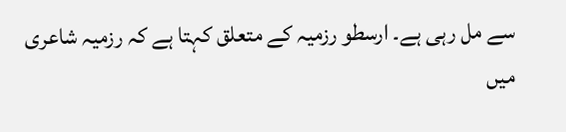سے مل رہی ہے۔ ارسطو رزمیہ کے متعلق کہتا ہے کہ رزمیہ شاعری میں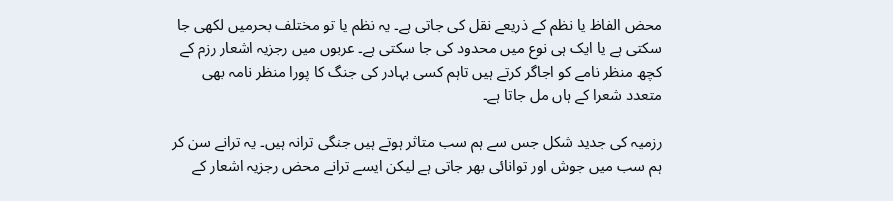محض الفاظ یا نظم کے ذریعے نقل کی جاتی ہے۔ یہ نظم یا تو مختلف بحرمیں لکھی جا سکتی ہے یا ایک ہی نوع میں محدود کی جا سکتی ہے۔ عربوں میں رجزیہ اشعار رزم کے کچھ منظر نامے کو اجاگر کرتے ہیں تاہم کسی بہادر کی جنگ کا پورا منظر نامہ بھی متعدد شعرا کے ہاں مل جاتا ہے۔

رزمیہ کی جدید شکل جس سے ہم سب متاثر ہوتے ہیں جنگی ترانہ ہیں۔ یہ ترانے سن کر ہم سب میں جوش اور توانائی بھر جاتی ہے لیکن ایسے ترانے محض رجزیہ اشعار کے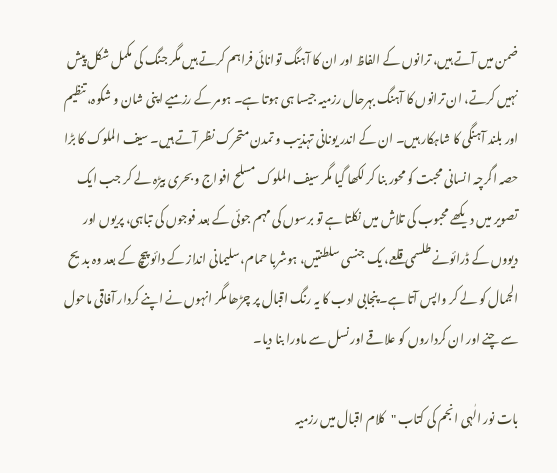ضمن میں آتے ہیں، ترانوں کے الفاظ اور ان کا آہنگ توانائی فراہم کرتے ہیں مگر جنگ کی مکمل شکل پیش نہیں کرتے، ان ترانوں کا آہنگ بہرحال رزمیہ جیسا ہی ہوتا ہے۔ ہومر کے رزمیے اپنی شان و شکوہ، تنظیم اور بلند آہنگی کا شاہکار ہیں۔ ان کے اندر یونانی تہذیب و تمدن متحرک نظر آتے ہیں۔ سیف الملوک کا بڑا حصہ اگرچہ انسانی محبت کو محور بنا کر لکھا گیا مگر سیف الملوک مسلح افواج و بحری بیڑہ لے کر جب ایک تصویر میں دیکھے محبوب کی تلاش میں نکلتا ہے تو برسوں کی مہم جوئی کے بعد فوجوں کی تباہی، پریوں اور دیووں کے ڈرائونے طلسمی قلعے، یک جنسی سلطنتیں، ہوشربا حمام، سلیمانی انداز کے دائو پیچ کے بعد وہ بدیح الجمال کو لے کر واپس آتا ہے۔ پنجابی ادب کا یہ رنگ اقبال پر چڑھا مگر انہوں نے اپنے کردار آفاقی ماحول سے چنے اور ان کرداروں کو علاقے اور نسل سے ماورا بنا دیا۔

بات نور الٰہی انجم کی کتاب "کلام اقبال میں رزمیہ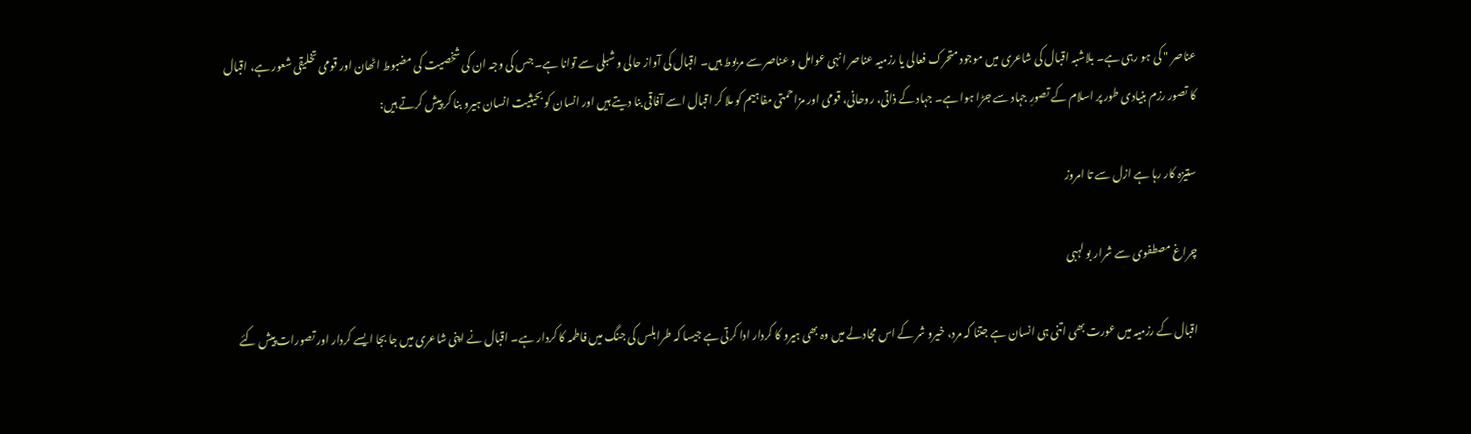عناصر " کی ہو رہی ہے۔ بلاشبہ اقبال کی شاعری میں موجود متحرک فعالی یا رزمیہ عناصر انہی عوامل و عناصر سے مربوط ہیں۔ اقبال کی آواز حالی و شبلی سے توانا ہے۔ جس کی وجہ ان کی شخصیت کی مضبوط اٹھان اور قومی تخلیقی شعور ہے، اقبال کا تصور رزم بنیادی طور پر اسلام کے تصورِ جہاد سے جڑا ہوا ہے۔ جہاد کے ذاتی، روحانی، قومی اور مزاحمتی مفاہیم کو ملا کر اقبال اسے آفاقی بنا دیتے ہیں اور انسان کو بحیثیت انسان ہیرو بنا کر پیش کرتے ہیں:

ستیزہ کار رہا ہے ازل سے تا امروز

چراغ مصطفوی سے شرار بو لہبی

اقبال کے رزمیہ میں عورت بھی اتنی ہی انسان ہے جتنا کہ مرد، خیرو شر کے اس مجادلے میں وہ بھی ہیرو کا کردار ادا کرتی ہے جیسا کہ طرابلس کی جنگ میں فاطمہ کا کردار ہے۔ اقبال نے اپنی شاعری میں جا بجا ایسے کردار اور تصورات پیش کئے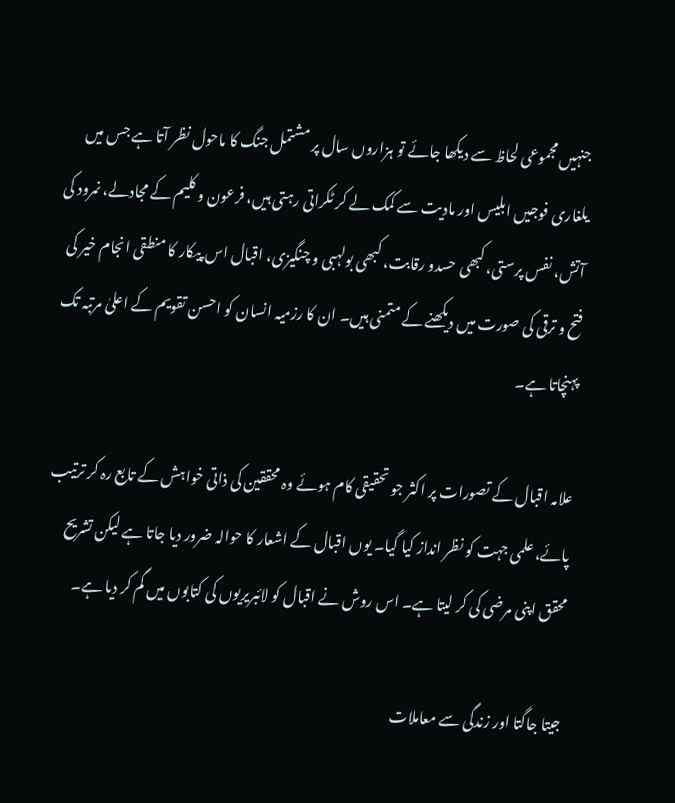جنہیں مجموعی لحاظ سے دیکھا جائے تو ہزاروں سال پر مشتمل جنگ کا ماحول نظر آتا ہے جس میں یلغاری فوجیں ابلیس اور مادیت سے کمک لے کر ٹکراتی رہتی ہیں، فرعون و کلیم کے مجادلے، نمرود کی آتش، نفس پرستی، کبھی حسدو رقابت، کبھی بولہبی و چنگیزی، اقبال اس پیکار کا منطقی انجام خیر کی فتح و ترقی کی صورت میں دیکھنے کے متمنی ہیں۔ ان کا رزمیہ انسان کو احسن تقویم کے اعلیٰ مرتبہ تک پہنچاتا ہے۔

علامہ اقبال کے تصورات پر اکثر جو تحقیقی کام ہوئے وہ محققین کی ذاتی خواہش کے تابع رہ کر ترتیب پائے، علمی جہت کو نظر انداز کیا گیا۔ یوں اقبال کے اشعار کا حوالہ ضرور دیا جاتا ہے لیکن تشریح محقق اپنی مرضی کی کر لیتا ہے۔ اس روش نے اقبال کو لائبریریوں کی کتابوں میں گم کر دیا ہے۔

جیتا جاگتا اور زندگی سے معاملات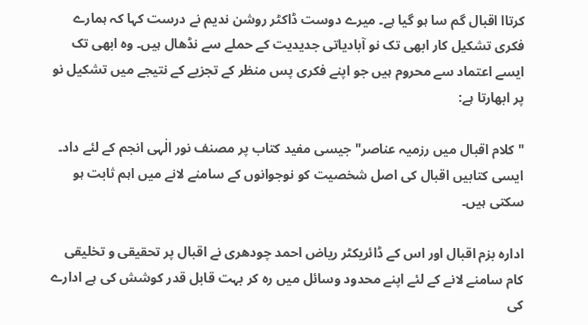کرتاا اقبال گم سا ہو گیا ہے۔ میرے دوست ڈاکٹر روشن ندیم نے درست کہا کہ ہمارے فکری تشکیل کار ابھی تک نو آبادیاتی جدیدیت کے حملے سے نڈھال ہیں۔ وہ ابھی تک ایسے اعتماد سے محروم ہیں جو اپنے فکری پس منظر کے تجزیے کے نتیجے میں تشکیل نو پر ابھارتا ہے:

"کلام اقبال میں رزمیہ عناصر" جیسی مفید کتاب پر مصنف نور الٰہی انجم کے لئے داد۔ ایسی کتابیں اقبال کی اصل شخصیت کو نوجوانوں کے سامنے لانے میں اہم ثابت ہو سکتی ہیں۔

ادارہ بزم اقبال اور اس کے ڈائریکٹر ریاض احمد چودھری نے اقبال پر تحقیقی و تخلیقی کام سامنے لانے کے لئے اپنے محدود وسائل میں رہ کر بہت قابل قدر کوشش کی ہے ادارے کی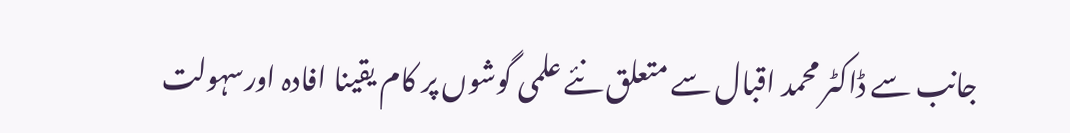جانب سے ڈاکٹر محمد اقبال سے متعلق نئے علمی گوشوں پر کام یقینا افادہ اورسہولت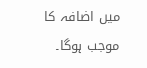میں اضافہ کا موجب ہوگا۔